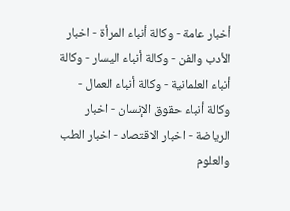أخبار عامة - وكالة أنباء المرأة - اخبار الأدب والفن - وكالة أنباء اليسار - وكالة أنباء العلمانية - وكالة أنباء العمال - وكالة أنباء حقوق الإنسان - اخبار الرياضة - اخبار الاقتصاد - اخبار الطب والعلوم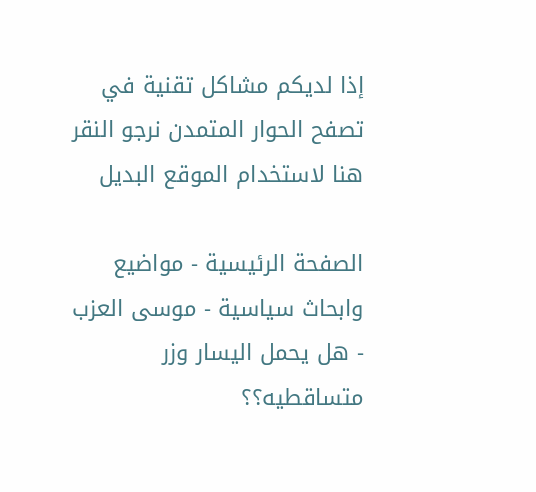إذا لديكم مشاكل تقنية في تصفح الحوار المتمدن نرجو النقر هنا لاستخدام الموقع البديل

الصفحة الرئيسية - مواضيع وابحاث سياسية - موسى العزب - هل يحمل اليسار وزر متساقطيه؟؟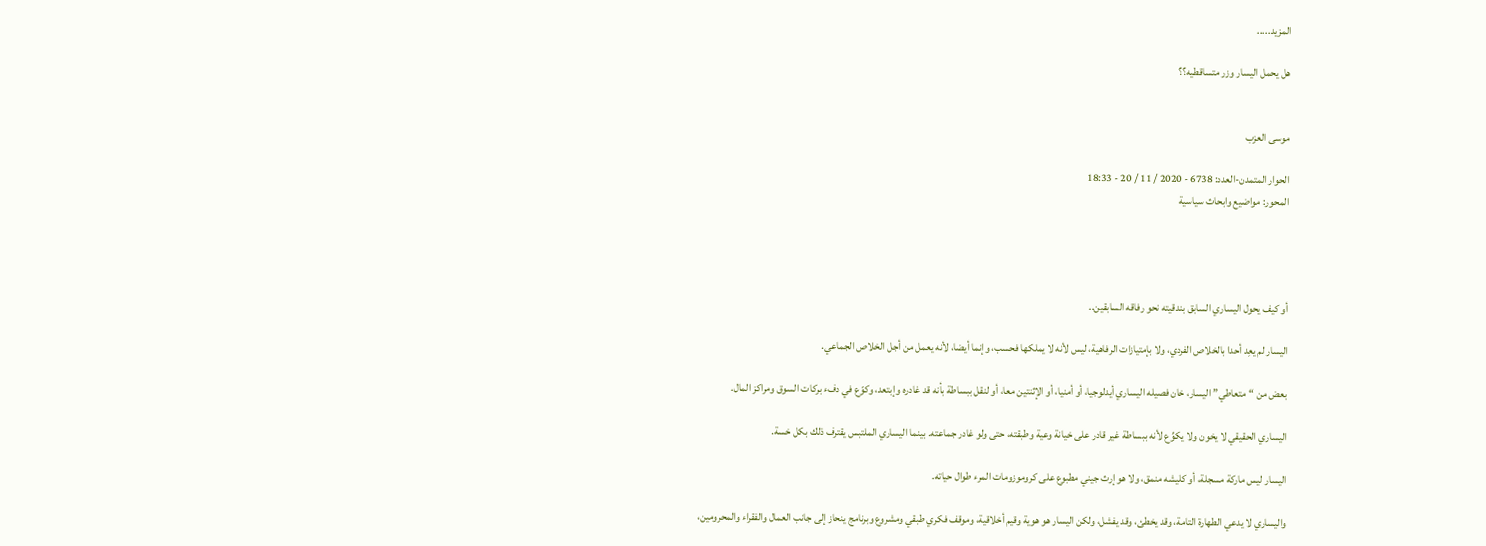المزيد.....

هل يحمل اليسار وزر متساقطيه؟؟


موسى العزب

الحوار المتمدن-العدد: 6738 - 2020 / 11 / 20 - 18:33
المحور: مواضيع وابحاث سياسية




أو كيف يحول اليساري السابق بندقيته نحو رفاقه السابقين..

اليسار لم يعِد أحدا بالخلاص الفردي، ولا بإمتيازات الرفاهية، ليس لأنه لا يملكها فحسب، وإنما أيضا، لأنه يعمل من أجل الخلاص الجماعي.

بعض من “متعاطي” اليسار، خان فصيله اليساري أيدلوجيا، أو أمنيا، أو الإثنتين معا، أو لنقل ببساطة بأنه قد غادره وإبتعد، وكوّع في دفء بركات السوق ومراكز المال.

اليساري الحقيقي لا يخون ولا يكوِّع لأنه ببساطة غير قادر على خيانة وعية وطبقته، حتى ولو غادر جماعته. بينما اليساري الملتبس يقترف ذلك بكل خسة.

اليسار ليس ماركة مسجلة، أو كليشه منمق، ولا هو إرث جيني مطبوع على كروموزومات المرء طوال حياته.

واليساري لا يدعي الطهارة التامة، وقد يخطئ، وقد يفشل، ولكن اليسار هو هوية وقيم أخلاقية، وموقف فكري طبقي ومشروع وبرنامج ينحاز إلى جانب العمال والفقراء والمحرومين،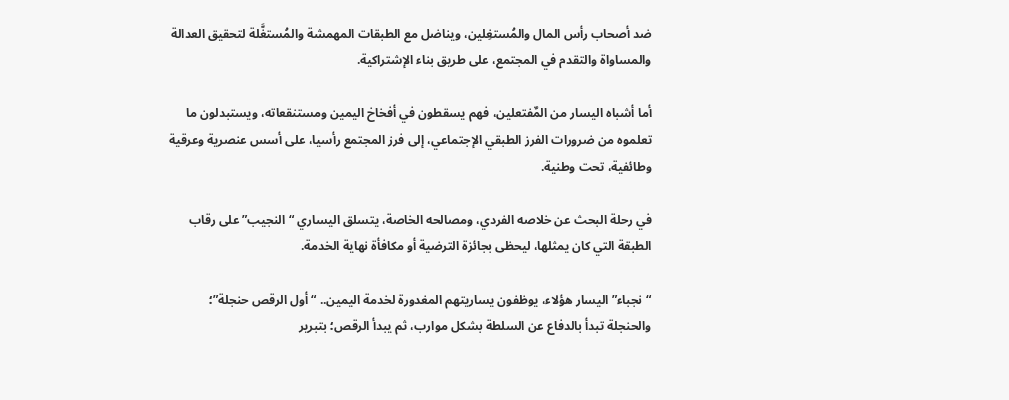ضد أصحاب رأس المال والمُستغِلين، ويناضل مع الطبقات المهمشة والمُستغَّلة لتحقيق العدالة والمساواة والتقدم في المجتمع، على طريق بناء الإشتراكية.

أما أشباه اليسار من المٌفتعلين، فهم يسقطون في أفخاخ اليمين ومستنقعاته، ويستبدلون ما تعلموه من ضرورات الفرز الطبقي الإجتماعي، إلى فرز المجتمع رأسيا، على أسس عنصرية وعرقية وطائفية، تحت وطنية.

في رحلة البحث عن خلاصه الفردي، ومصالحه الخاصة، يتسلق اليساري “النجيب” على رقاب الطبقة التي كان يمثلها، ليحظى بجائزة الترضية أو مكافأة نهاية الخدمة.

“نجباء” اليسار هؤلاء، يوظفون يساريتهم المغدورة لخدمة اليمين.. “أول الرقص حنجلة”؛ والحنجلة تبدأ بالدفاع عن السلطة بشكل موارب، ثم يبدأ الرقص؛ بتبرير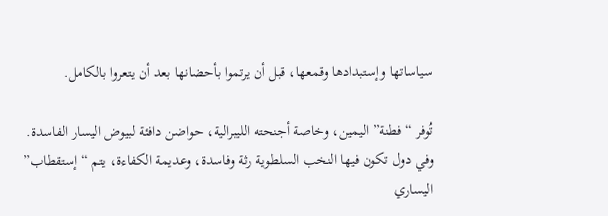سياساتها وإستبدادها وقمعها، قبل أن يرتموا بأحضانها بعد أن يتعروا بالكامل.

تُوفر “فطنة” اليمين، وخاصة أجنحته الليبرالية، حواضن دافئة لبيوض اليسار الفاسدة.
وفي دول تكون فيها النخب السلطوية رثة وفاسدة، وعديمة الكفاءة، يتم “إستقطاب” اليساري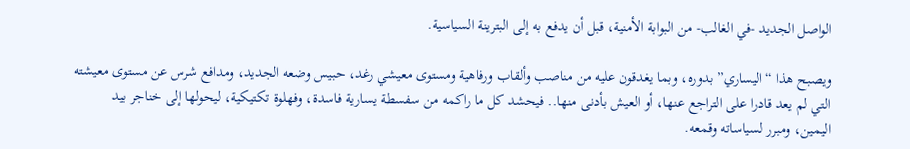الواصل الجديد -في الغالب- من البوابة الأمنية، قبل أن يدفع به إلى البترينة السياسية.

ويصبح هذا “اليساري” بدوره، وبما يغدقون عليه من مناصب وألقاب ورفاهية ومستوى معيشي رغد، حبيس وضعه الجديد، ومدافع شرس عن مستوى معيشته التي لم يعد قادرا على التراجع عنها، أو العيش بأدنى منها.. فيحشد كل ما راكمه من سفسطة يسارية فاسدة، وفهلوة تكتيكية، ليحولها إلى خناجر بيد اليمين، ومبرر لسياساته وقمعه.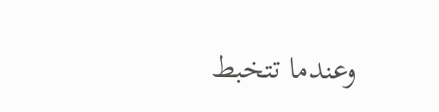وعندما تتخبط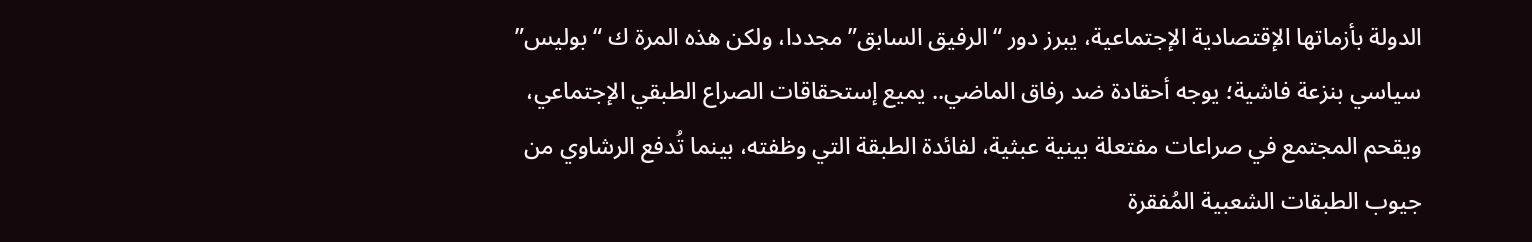الدولة بأزماتها الإقتصادية الإجتماعية، يبرز دور “الرفيق السابق” مجددا، ولكن هذه المرة ك “بوليس” سياسي بنزعة فاشية؛ يوجه أحقادة ضد رفاق الماضي.. يميع إستحقاقات الصراع الطبقي الإجتماعي، ويقحم المجتمع في صراعات مفتعلة بينية عبثية، لفائدة الطبقة التي وظفته، بينما تُدفع الرشاوي من جيوب الطبقات الشعبية المُفقرة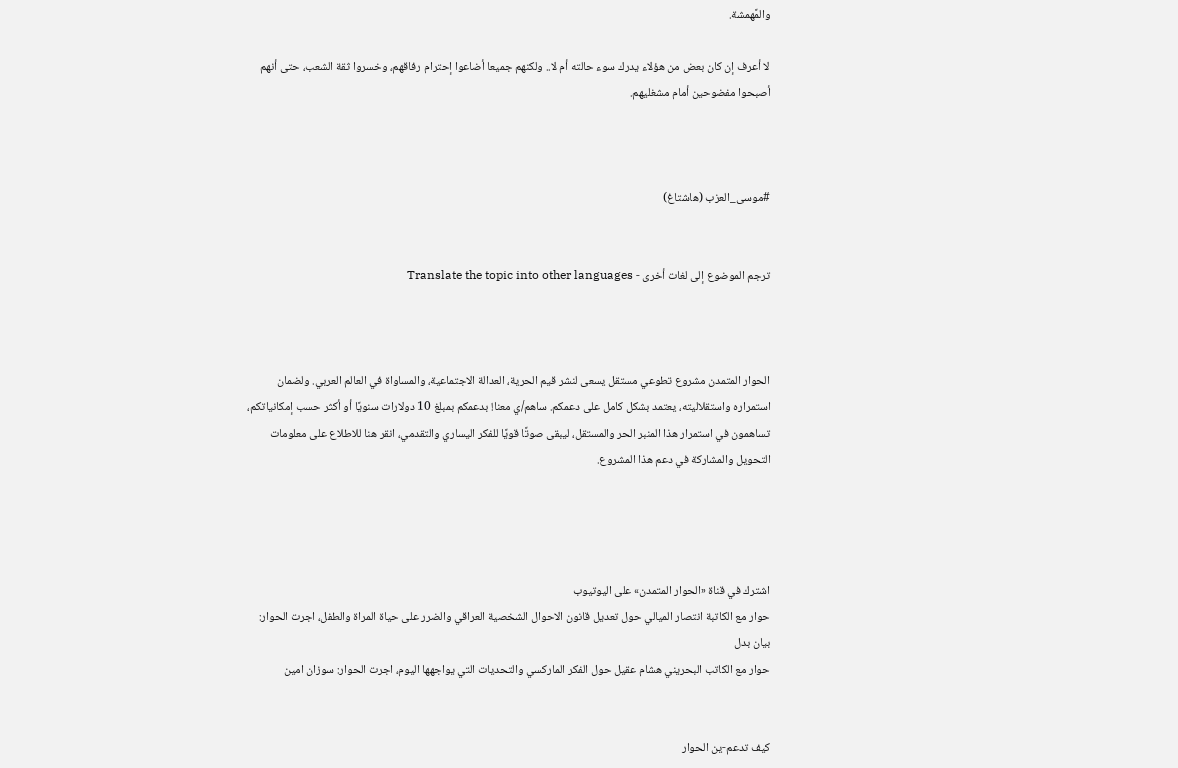والمًهمشة.

لا أعرف إن كان بعض من هؤلاء يدرك سوء حالته أم لا.. ولكنهم جميعا أضاعوا إحترام رفاقهم، وخسروا ثقة الشعب، حتى أنهم أصبحوا مفضوحين أمام مشغليهم.



#موسى_العزب (هاشتاغ)


ترجم الموضوع إلى لغات أخرى - Translate the topic into other languages



الحوار المتمدن مشروع تطوعي مستقل يسعى لنشر قيم الحرية، العدالة الاجتماعية، والمساواة في العالم العربي. ولضمان استمراره واستقلاليته، يعتمد بشكل كامل على دعمكم. ساهم/ي معنا! بدعمكم بمبلغ 10 دولارات سنويًا أو أكثر حسب إمكانياتكم، تساهمون في استمرار هذا المنبر الحر والمستقل، ليبقى صوتًا قويًا للفكر اليساري والتقدمي، انقر هنا للاطلاع على معلومات التحويل والمشاركة في دعم هذا المشروع.




اشترك في قناة «الحوار المتمدن» على اليوتيوب
حوار مع الكاتبة انتصار الميالي حول تعديل قانون الاحوال الشخصية العراقي والضرر على حياة المراة والطفل، اجرت الحوار: بيان بدل
حوار مع الكاتب البحريني هشام عقيل حول الفكر الماركسي والتحديات التي يواجهها اليوم، اجرت الحوار: سوزان امين


كيف تدعم-ين الحوار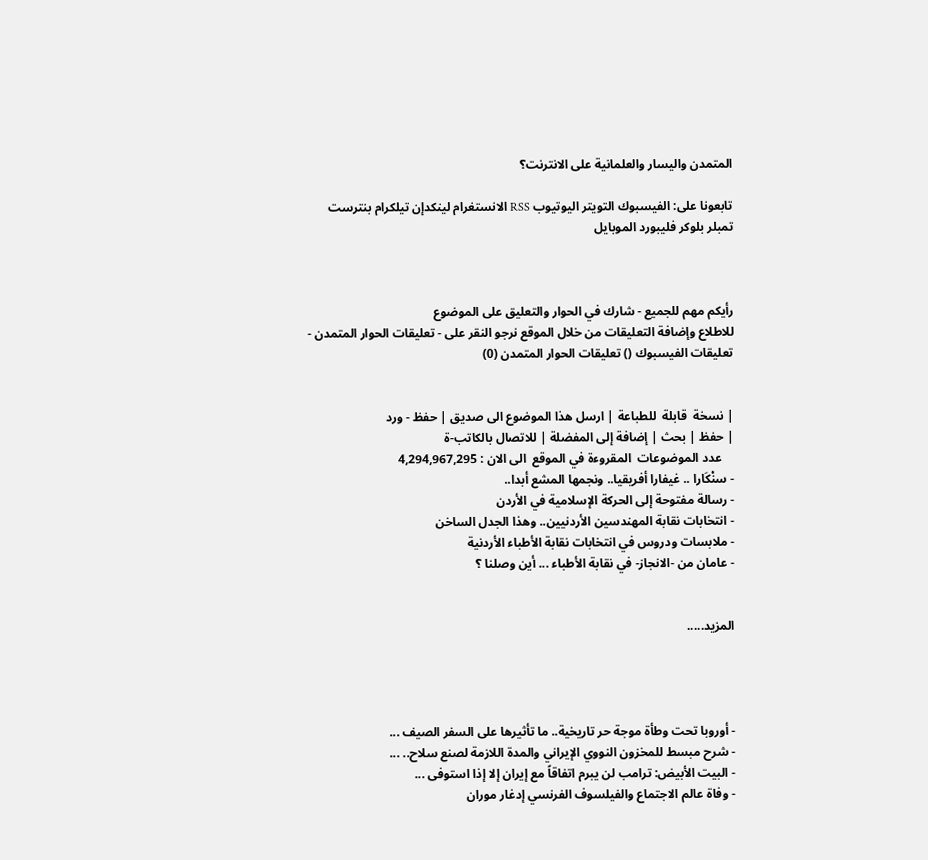المتمدن واليسار والعلمانية على الانترنت؟

تابعونا على: الفيسبوك التويتر اليوتيوب RSS الانستغرام لينكدإن تيلكرام بنترست تمبلر بلوكر فليبورد الموبايل



رأيكم مهم للجميع - شارك في الحوار والتعليق على الموضوع
للاطلاع وإضافة التعليقات من خلال الموقع نرجو النقر على - تعليقات الحوار المتمدن -
تعليقات الفيسبوك () تعليقات الحوار المتمدن (0)


| نسخة  قابلة  للطباعة | ارسل هذا الموضوع الى صديق | حفظ - ورد
| حفظ | بحث | إضافة إلى المفضلة | للاتصال بالكاتب-ة
    عدد الموضوعات  المقروءة في الموقع  الى الان : 4,294,967,295
- سنْكَارا .. غيفارا أفريقيا.. ونجمها المشع أبدا..
- رسالة مفتوحة إلى الحركة الإسلامية في الأردن
- انتخابات نقابة المهندسين الأردنيين.. وهذا الجدل الساخن
- ملابسات ودروس في انتخابات نقابة الأطباء الأردنية
- عامان من -الانجاز- في نقابة الأطباء ... أين وصلنا ؟


المزيد.....




- أوروبا تحت وطأة موجة حر تاريخية.. ما تأثيرها على السفر الصيف ...
- شرح مبسط للمخزون النووي الإيراني والمدة اللازمة لصنع سلاح.. ...
- البيت الأبيض: ترامب لن يبرم اتفاقاً مع إيران إلا إذا استوفى ...
- وفاة عالم الاجتماع والفيلسوف الفرنسي إدغار موران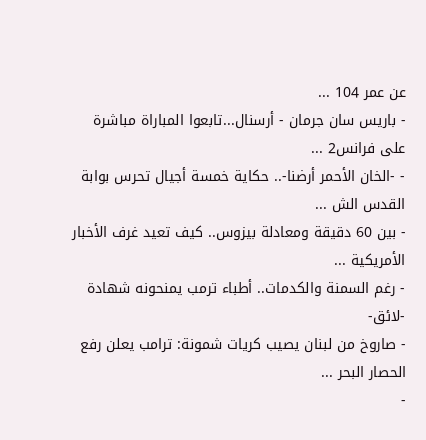عن عمر 104 ...
- باريس سان جرمان - أرسنال...تابعوا المباراة مباشرة على فرانس2 ...
- -الخان الأحمر أرضنا-.. حكاية خمسة أجيال تحرس بوابة القدس الش ...
- بين 60 دقيقة ومعادلة بيزوس.. كيف تعيد غرف الأخبار الأمريكية ...
- رغم السمنة والكدمات.. أطباء ترمب يمنحونه شهادة -لائق-
- صاروخ من لبنان يصيب كريات شمونة: ترامب يعلن رفع الحصار البحر ...
-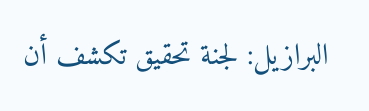البرازيل: لجنة تحقيق تكشف أن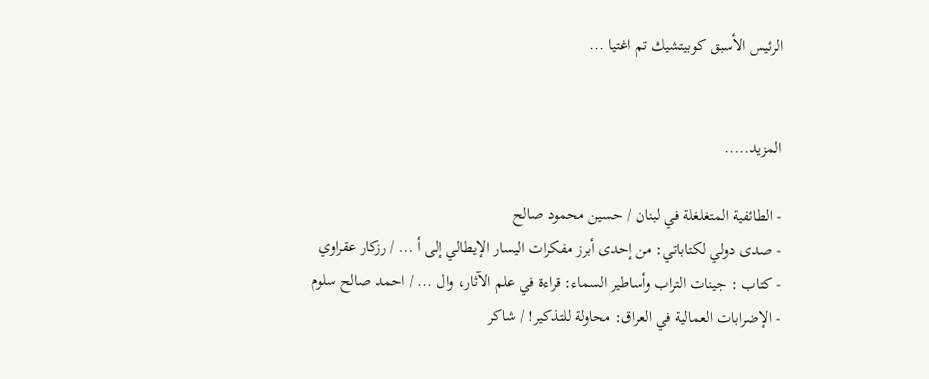الرئيس الأسبق كوبيتشيك تم اغتيا ...


المزيد.....

- الطائفية المتغلغلة في لبنان / حسين محمود صالح
- صدى دولي لكتاباتي: من إحدى أبرز مفكرات اليسار الإيطالي إلى أ ... / رزكار عقراوي
- كتاب : جينات التراب وأساطير السماء: قراءة في علم الآثار، وال ... / احمد صالح سلوم
- الإضرابات العمالية في العراق: محاولة للتذكير! / شاكر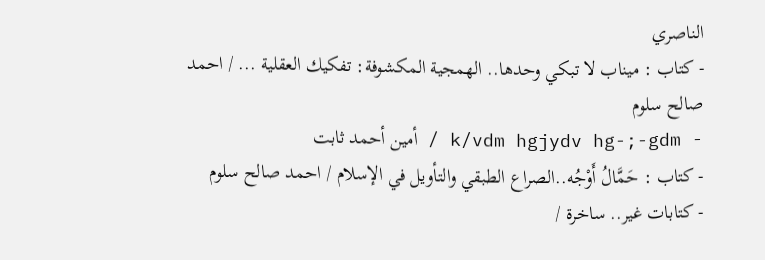الناصري
- كتاب : ميناب لا تبكي وحدها.. الهمجية المكشوفة: تفكيك العقلية ... / احمد صالح سلوم
- k/vdm hgjydv hg-;-gdm / أمين أحمد ثابت
- كتاب : حَمَّالُ أَوْجُه..الصراع الطبقي والتأويل في الإسلام / احمد صالح سلوم
- كتابات غير.. ساخرة /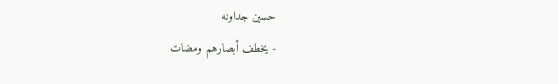حسين جداونه
- يخطف أبصارهم ومضات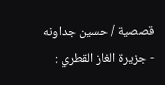قصصية / حسين جداونه
- جزيرة الغاز القطري :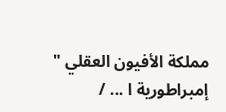مملكة الأفيون العقلي " إمبراطورية ا ... /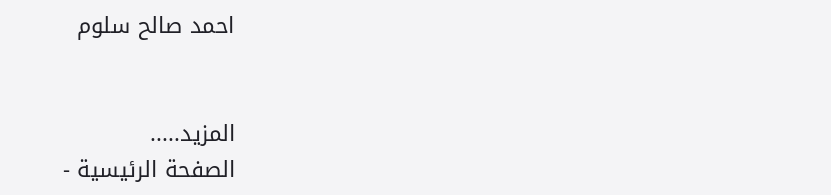احمد صالح سلوم


المزيد.....
الصفحة الرئيسية -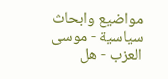مواضيع وابحاث سياسية - موسى العزب - هل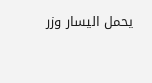يحمل اليسار وزر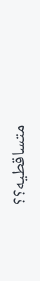متساقطيه؟؟